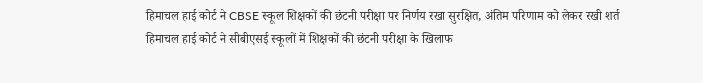हिमाचल हाई कोर्ट ने CBSE स्कूल शिक्षकों की छंटनी परीक्षा पर निर्णय रखा सुरक्षित, अंतिम परिणाम को लेकर रखी शर्त
हिमाचल हाई कोर्ट ने सीबीएसई स्कूलों में शिक्षकों की छंटनी परीक्षा के खिलाफ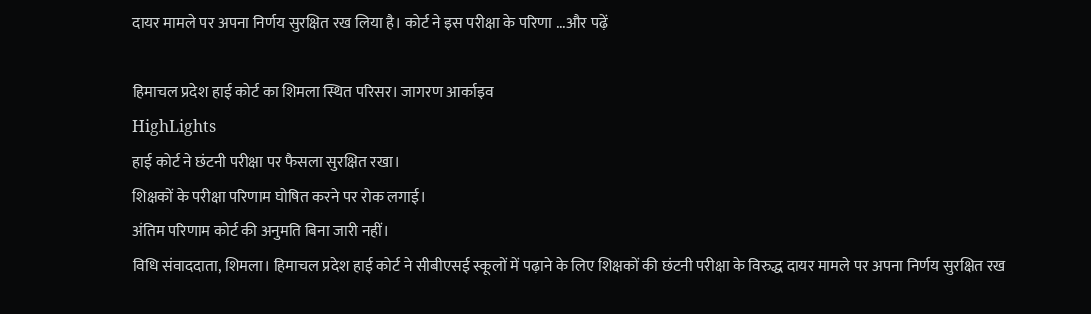दायर मामले पर अपना निर्णय सुरक्षित रख लिया है। कोर्ट ने इस परीक्षा के परिणा ...और पढ़ें

हिमाचल प्रदेश हाई कोर्ट का शिमला स्थित परिसर। जागरण आर्काइव
HighLights
हाई कोर्ट ने छंटनी परीक्षा पर फैसला सुरक्षित रखा।
शिक्षकों के परीक्षा परिणाम घोषित करने पर रोक लगाई।
अंतिम परिणाम कोर्ट की अनुमति बिना जारी नहीं।
विधि संवाददाता, शिमला। हिमाचल प्रदेश हाई कोर्ट ने सीबीएसई स्कूलों में पढ़ाने के लिए शिक्षकों की छंटनी परीक्षा के विरुद्ध दायर मामले पर अपना निर्णय सुरक्षित रख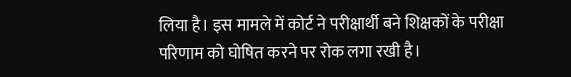लिया है। इस मामले में कोर्ट ने परीक्षार्थी बने शिक्षकों के परीक्षा परिणाम को घोषित करने पर रोक लगा रखी है।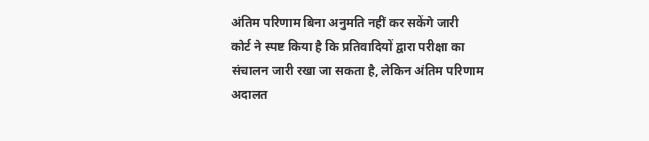अंतिम परिणाम बिना अनुमति नहीं कर सकेंगे जारी
कोर्ट ने स्पष्ट किया है कि प्रतिवादियों द्वारा परीक्षा का संचालन जारी रखा जा सकता है, लेकिन अंतिम परिणाम अदालत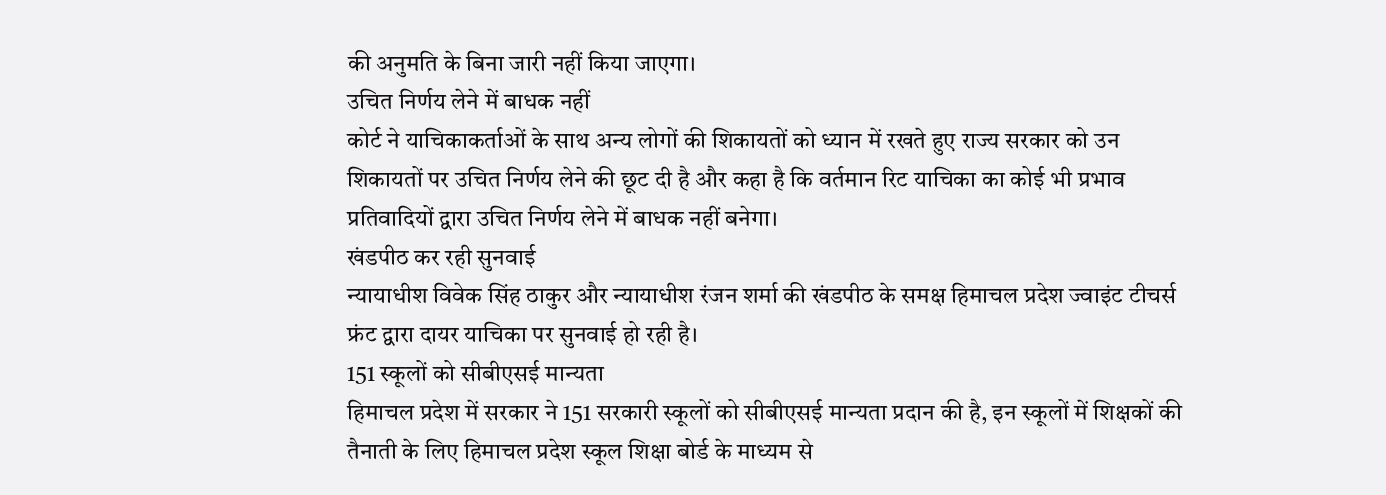की अनुमति के बिना जारी नहीं किया जाएगा।
उचित निर्णय लेने में बाधक नहीं
कोर्ट ने याचिकाकर्ताओं के साथ अन्य लोगों की शिकायतों को ध्यान में रखते हुए राज्य सरकार को उन शिकायतों पर उचित निर्णय लेने की छूट दी है और कहा है कि वर्तमान रिट याचिका का कोई भी प्रभाव प्रतिवादियों द्वारा उचित निर्णय लेने में बाधक नहीं बनेगा।
खंडपीठ कर रही सुनवाई
न्यायाधीश विवेक सिंह ठाकुर और न्यायाधीश रंजन शर्मा की खंडपीठ के समक्ष हिमाचल प्रदेश ज्वाइंट टीचर्स फ्रंट द्वारा दायर याचिका पर सुनवाई हो रही है।
151 स्कूलों को सीबीएसई मान्यता
हिमाचल प्रदेश में सरकार ने 151 सरकारी स्कूलों को सीबीएसई मान्यता प्रदान की है, इन स्कूलों में शिक्षकों की तैनाती के लिए हिमाचल प्रदेश स्कूल शिक्षा बोर्ड के माध्यम से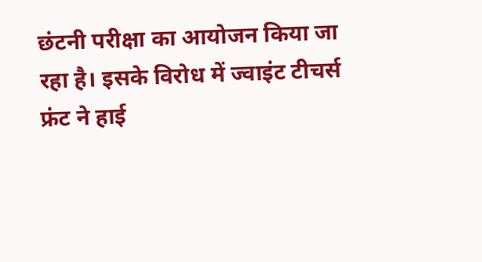छंटनी परीक्षा का आयोजन किया जा रहा है। इसके विरोध में ज्वाइंट टीचर्स फ्रंट ने हाई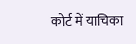कोर्ट में याचिका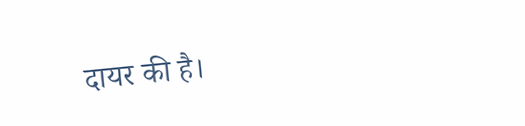दायर की है।